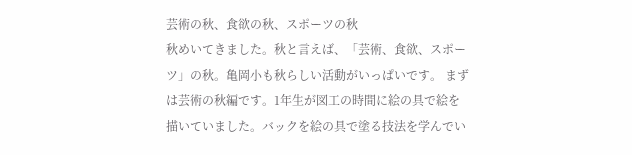芸術の秋、食欲の秋、スポーツの秋
秋めいてきました。秋と言えば、「芸術、食欲、スポーツ」の秋。亀岡小も秋らしい活動がいっぱいです。 まずは芸術の秋編です。1年生が図工の時間に絵の具で絵を描いていました。バックを絵の具で塗る技法を学んでい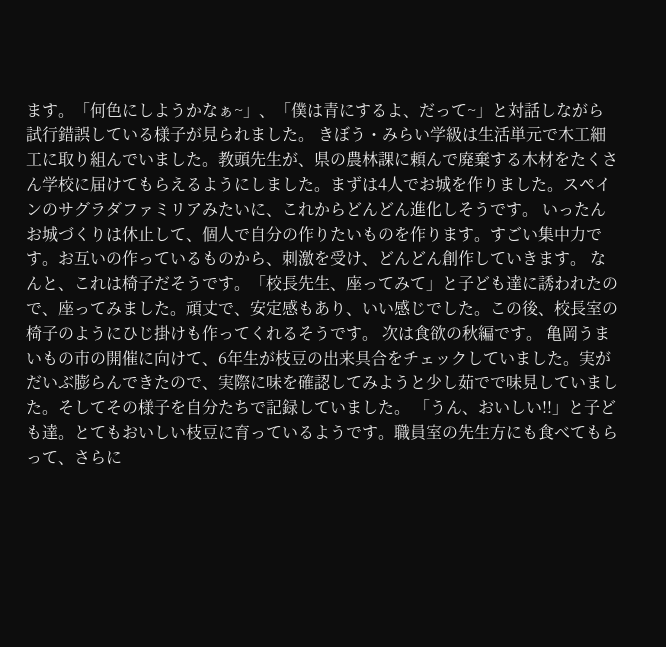ます。「何色にしようかなぁ~」、「僕は青にするよ、だって~」と対話しながら試行錯誤している様子が見られました。 きぼう・みらい学級は生活単元で木工細工に取り組んでいました。教頭先生が、県の農林課に頼んで廃棄する木材をたくさん学校に届けてもらえるようにしました。まずは4人でお城を作りました。スペインのサグラダファミリアみたいに、これからどんどん進化しそうです。 いったんお城づくりは休止して、個人で自分の作りたいものを作ります。すごい集中力です。お互いの作っているものから、刺激を受け、どんどん創作していきます。 なんと、これは椅子だそうです。「校長先生、座ってみて」と子ども達に誘われたので、座ってみました。頑丈で、安定感もあり、いい感じでした。この後、校長室の椅子のようにひじ掛けも作ってくれるそうです。 次は食欲の秋編です。 亀岡うまいもの市の開催に向けて、6年生が枝豆の出来具合をチェックしていました。実がだいぶ膨らんできたので、実際に味を確認してみようと少し茹でで味見していました。そしてその様子を自分たちで記録していました。 「うん、おいしい!!」と子ども達。とてもおいしい枝豆に育っているようです。職員室の先生方にも食べてもらって、さらに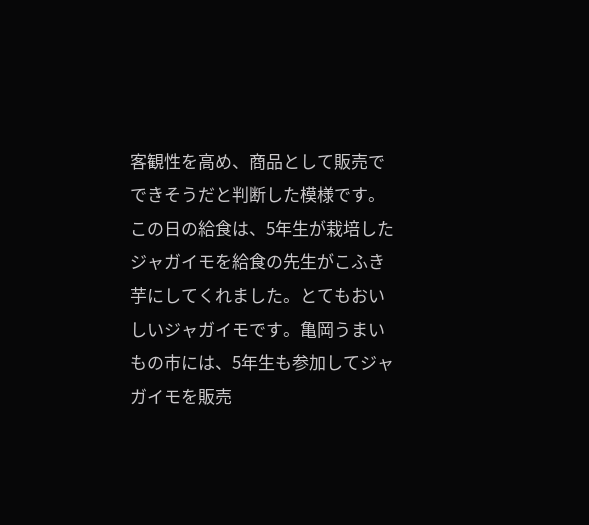客観性を高め、商品として販売でできそうだと判断した模様です。 この日の給食は、5年生が栽培したジャガイモを給食の先生がこふき芋にしてくれました。とてもおいしいジャガイモです。亀岡うまいもの市には、5年生も参加してジャガイモを販売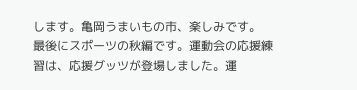します。亀岡うまいもの市、楽しみです。 最後にスポーツの秋編です。運動会の応援練習は、応援グッツが登場しました。運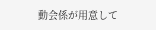動会係が用意して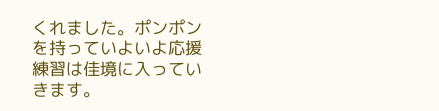くれました。ポンポンを持っていよいよ応援練習は佳境に入っていきます。